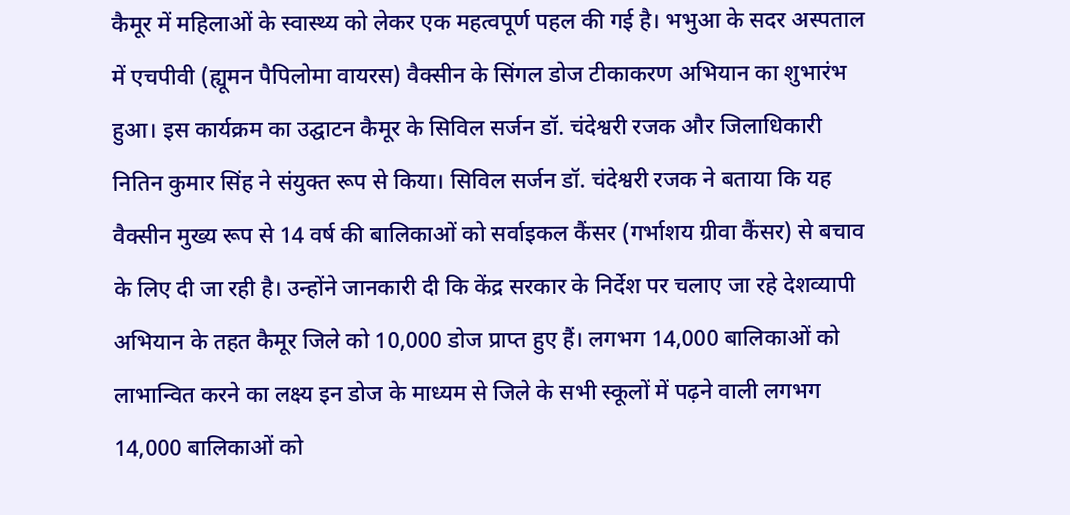कैमूर में महिलाओं के स्वास्थ्य को लेकर एक महत्वपूर्ण पहल की गई है। भभुआ के सदर अस्पताल में एचपीवी (ह्यूमन पैपिलोमा वायरस) वैक्सीन के सिंगल डोज टीकाकरण अभियान का शुभारंभ हुआ। इस कार्यक्रम का उद्घाटन कैमूर के सिविल सर्जन डॉ. चंदेश्वरी रजक और जिलाधिकारी नितिन कुमार सिंह ने संयुक्त रूप से किया। सिविल सर्जन डॉ. चंदेश्वरी रजक ने बताया कि यह वैक्सीन मुख्य रूप से 14 वर्ष की बालिकाओं को सर्वाइकल कैंसर (गर्भाशय ग्रीवा कैंसर) से बचाव के लिए दी जा रही है। उन्होंने जानकारी दी कि केंद्र सरकार के निर्देश पर चलाए जा रहे देशव्यापी अभियान के तहत कैमूर जिले को 10,000 डोज प्राप्त हुए हैं। लगभग 14,000 बालिकाओं को लाभान्वित करने का लक्ष्य इन डोज के माध्यम से जिले के सभी स्कूलों में पढ़ने वाली लगभग 14,000 बालिकाओं को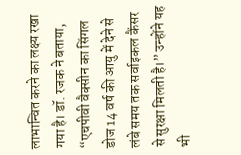लाभान्वित करने का लक्ष्य रखा गया है। डॉ. रजक ने बताया, “एचपीवी वैक्सीन का सिंगल डोज 14 वर्ष की आयु में देने से लंबे समय तक सर्वाइकल कैंसर से सुरक्षा मिलती है।” उन्होंने यह भी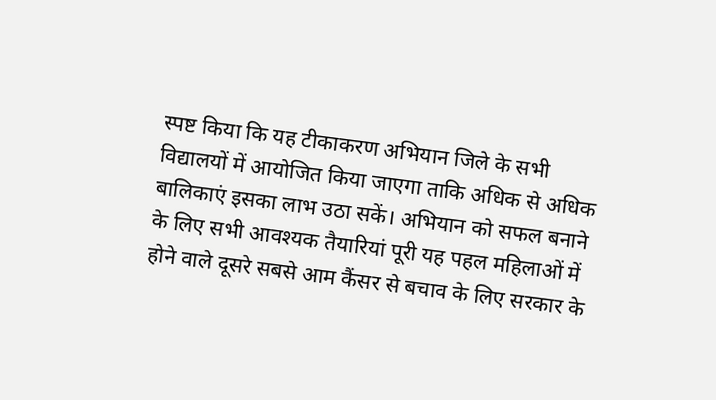स्पष्ट किया कि यह टीकाकरण अभियान जिले के सभी विद्यालयों में आयोजित किया जाएगा ताकि अधिक से अधिक बालिकाएं इसका लाभ उठा सकें। अभियान को सफल बनाने के लिए सभी आवश्यक तैयारियां पूरी यह पहल महिलाओं में होने वाले दूसरे सबसे आम कैंसर से बचाव के लिए सरकार के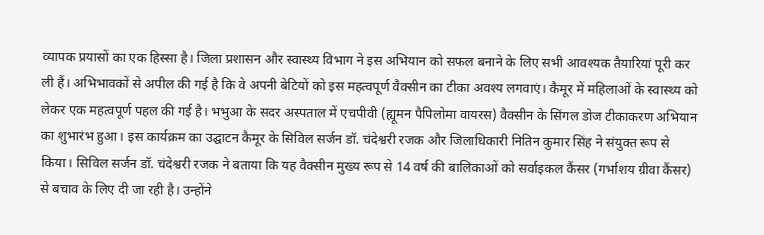व्यापक प्रयासों का एक हिस्सा है। जिला प्रशासन और स्वास्थ्य विभाग ने इस अभियान को सफल बनाने के लिए सभी आवश्यक तैयारियां पूरी कर ली हैं। अभिभावकों से अपील की गई है कि वे अपनी बेटियों को इस महत्वपूर्ण वैक्सीन का टीका अवश्य लगवाएं। कैमूर में महिलाओं के स्वास्थ्य को लेकर एक महत्वपूर्ण पहल की गई है। भभुआ के सदर अस्पताल में एचपीवी (ह्यूमन पैपिलोमा वायरस) वैक्सीन के सिंगल डोज टीकाकरण अभियान का शुभारंभ हुआ। इस कार्यक्रम का उद्घाटन कैमूर के सिविल सर्जन डॉ. चंदेश्वरी रजक और जिलाधिकारी नितिन कुमार सिंह ने संयुक्त रूप से किया। सिविल सर्जन डॉ. चंदेश्वरी रजक ने बताया कि यह वैक्सीन मुख्य रूप से 14 वर्ष की बालिकाओं को सर्वाइकल कैंसर (गर्भाशय ग्रीवा कैंसर) से बचाव के लिए दी जा रही है। उन्होंने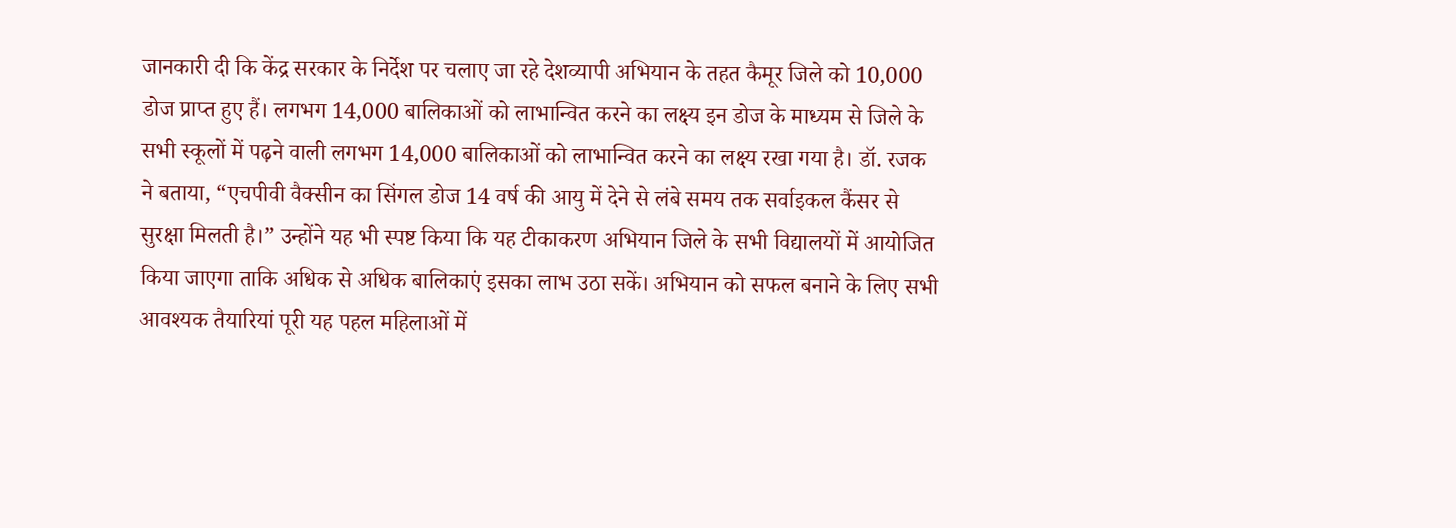जानकारी दी कि केंद्र सरकार के निर्देश पर चलाए जा रहे देशव्यापी अभियान के तहत कैमूर जिले को 10,000 डोज प्राप्त हुए हैं। लगभग 14,000 बालिकाओं को लाभान्वित करने का लक्ष्य इन डोज के माध्यम से जिले के सभी स्कूलों में पढ़ने वाली लगभग 14,000 बालिकाओं को लाभान्वित करने का लक्ष्य रखा गया है। डॉ. रजक ने बताया, “एचपीवी वैक्सीन का सिंगल डोज 14 वर्ष की आयु में देने से लंबे समय तक सर्वाइकल कैंसर से सुरक्षा मिलती है।” उन्होंने यह भी स्पष्ट किया कि यह टीकाकरण अभियान जिले के सभी विद्यालयों में आयोजित किया जाएगा ताकि अधिक से अधिक बालिकाएं इसका लाभ उठा सकें। अभियान को सफल बनाने के लिए सभी आवश्यक तैयारियां पूरी यह पहल महिलाओं में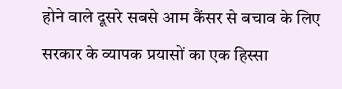होने वाले दूसरे सबसे आम कैंसर से बचाव के लिए सरकार के व्यापक प्रयासों का एक हिस्सा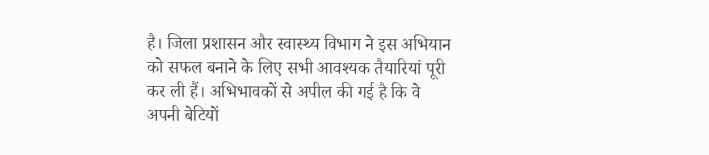है। जिला प्रशासन और स्वास्थ्य विभाग ने इस अभियान को सफल बनाने के लिए सभी आवश्यक तैयारियां पूरी कर ली हैं। अभिभावकों से अपील की गई है कि वे अपनी बेटियों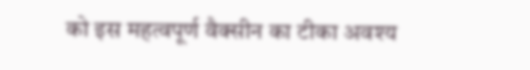को इस महत्वपूर्ण वैक्सीन का टीका अवश्य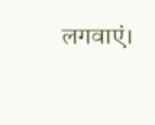लगवाएं।